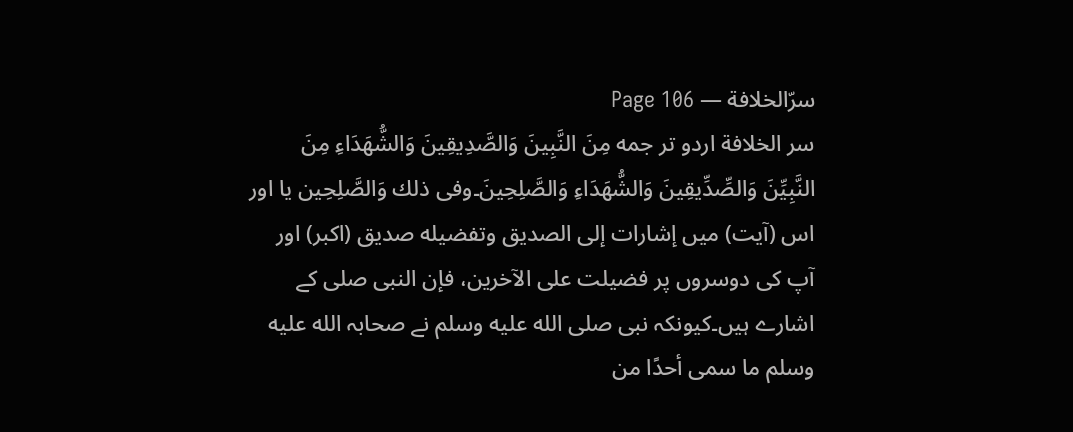سرّالخلافة — Page 106
سر الخلافة اردو تر جمه مِنَ النَّبِينَ وَالصَّدِيقِينَ وَالشُّهَدَاءِ مِنَ النَّبِيِّنَ وَالصِّدِّيقِينَ وَالشُّهَدَاءِ وَالصَّلِحِينَ۔وفى ذلك وَالصَّلِحِین یا اور اس (آیت) میں إشارات إلى الصديق وتفضيله صديق (اکبر) اور آپ کی دوسروں پر فضیلت على الآخرين، فإن النبی صلی کے اشارے ہیں۔کیونکہ نبی صلى الله عليه وسلم نے صحابہ الله عليه وسلم ما سمى أحدًا من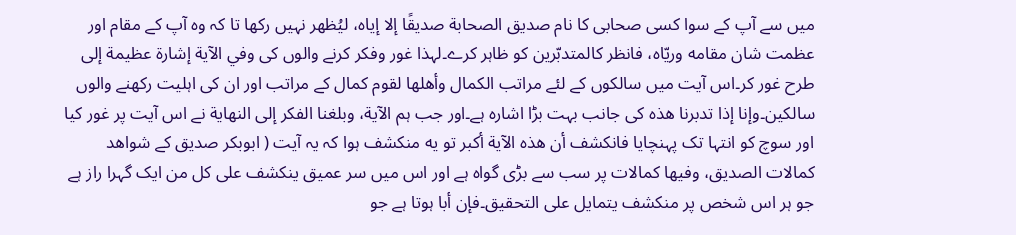میں سے آپ کے سوا کسی صحابی کا نام صدیق الصحابة صديقًا إلا إياه، ليُظهر نہیں رکھا تا کہ وہ آپ کے مقام اور عظمت شان مقامه وريّاه، فانظر کالمتدبّرین کو ظاہر کرے۔لہذا غور وفکر کرنے والوں کی وفي الآية إشارة عظيمة إلى طرح غور کر۔اس آیت میں سالکوں کے لئے مراتب الكمال وأهلها لقوم كمال کے مراتب اور ان کی اہلیت رکھنے والوں سالكين۔وإنا إذا تدبرنا هذه كى جانب بہت بڑا اشارہ ہے۔اور جب ہم الآية، وبلغنا الفكر إلى النهاية نے اس آیت پر غور کیا اور سوچ کو انتہا تک پہنچایا فانكشف أن هذه الآية أكبر تو يه منکشف ہوا کہ یہ آیت ( ابوبکر صدیق کے شواهد کمالات الصديق، وفيها كمالات پر سب سے بڑی گواہ ہے اور اس میں سر عميق ينكشف علی کل من ایک گہرا راز ہے جو ہر اس شخص پر منکشف يتمايل على التحقيق۔فإن أبا ہوتا ہے جو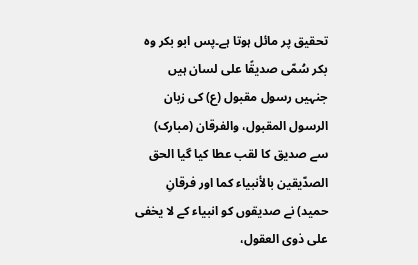تحقیق پر مائل ہوتا ہے۔پس ابو بکر وہ بكر سُمّى صديقًا على لسان ہیں جنہیں رسول مقبول (ع) کی زبان الرسول المقبول، والفرقان (مبارک) سے صدیق کا لقب عطا کیا گیا الحق الصدّيقين بالأنبياء كما اور فرقانِ حمید) نے صدیقوں کو انبیاء کے لا يخفى على ذوى العقول،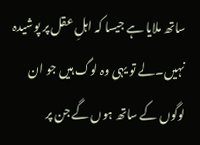ساتھ ملایا ہے جیسا کہ اہلِ عقل پر پوشیدہ نہیں۔لے تو یہی وہ لوگ ہیں جو ان لوگوں کے ساتھ ہوں گے جن پر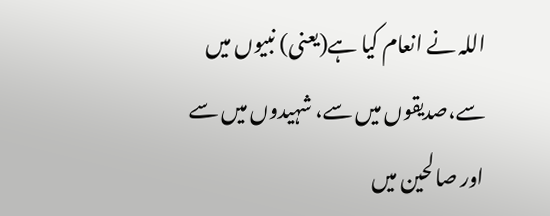اللہ نے انعام کیا ہے(یعنی) نبیوں میں سے،صدیقوں میں سے، شہیدوں میں سے اور صالحین میں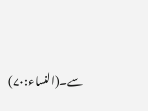سے۔(النساء:۷۰)